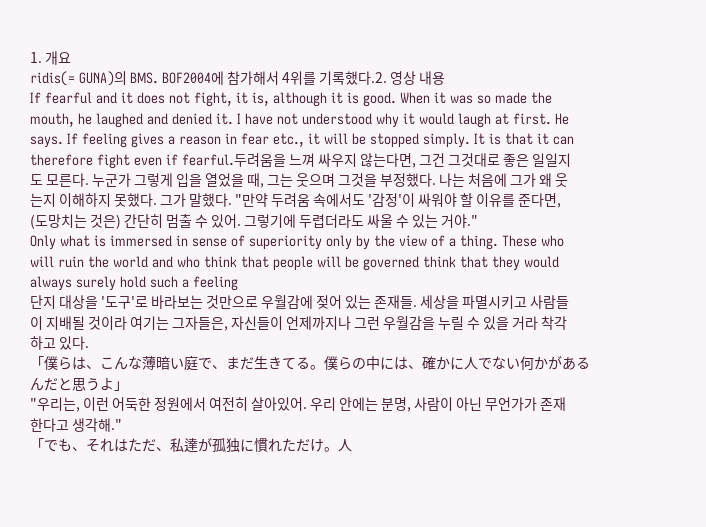1. 개요
ridis(= GUNA)의 BMS. BOF2004에 참가해서 4위를 기록했다.2. 영상 내용
If fearful and it does not fight, it is, although it is good. When it was so made the mouth, he laughed and denied it. I have not understood why it would laugh at first. He says. If feeling gives a reason in fear etc., it will be stopped simply. It is that it can therefore fight even if fearful.두려움을 느껴 싸우지 않는다면, 그건 그것대로 좋은 일일지도 모른다. 누군가 그렇게 입을 열었을 때, 그는 웃으며 그것을 부정했다. 나는 처음에 그가 왜 웃는지 이해하지 못했다. 그가 말했다. "만약 두려움 속에서도 '감정'이 싸워야 할 이유를 준다면, (도망치는 것은) 간단히 멈출 수 있어. 그렇기에 두렵더라도 싸울 수 있는 거야."
Only what is immersed in sense of superiority only by the view of a thing. These who will ruin the world and who think that people will be governed think that they would always surely hold such a feeling
단지 대상을 '도구'로 바라보는 것만으로 우월감에 젖어 있는 존재들. 세상을 파멸시키고 사람들이 지배될 것이라 여기는 그자들은, 자신들이 언제까지나 그런 우월감을 누릴 수 있을 거라 착각하고 있다.
「僕らは、こんな薄暗い庭で、まだ生きてる。僕らの中には、確かに人でない何かがあるんだと思うよ」
"우리는, 이런 어둑한 정원에서 여전히 살아있어. 우리 안에는 분명, 사람이 아닌 무언가가 존재한다고 생각해."
「でも、それはただ、私達が孤独に慣れただけ。人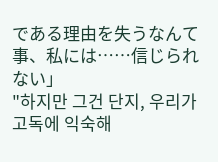である理由を失うなんて事、私には……信じられない」
"하지만 그건 단지, 우리가 고독에 익숙해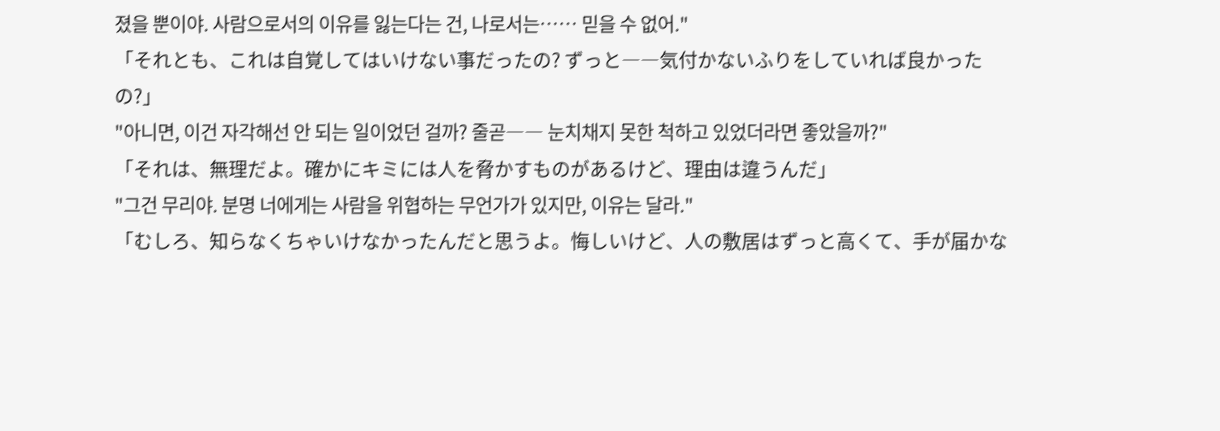졌을 뿐이야. 사람으로서의 이유를 잃는다는 건, 나로서는…… 믿을 수 없어."
「それとも、これは自覚してはいけない事だったの? ずっと――気付かないふりをしていれば良かったの?」
"아니면, 이건 자각해선 안 되는 일이었던 걸까? 줄곧―― 눈치채지 못한 척하고 있었더라면 좋았을까?"
「それは、無理だよ。確かにキミには人を脅かすものがあるけど、理由は違うんだ」
"그건 무리야. 분명 너에게는 사람을 위협하는 무언가가 있지만, 이유는 달라."
「むしろ、知らなくちゃいけなかったんだと思うよ。悔しいけど、人の敷居はずっと高くて、手が届かな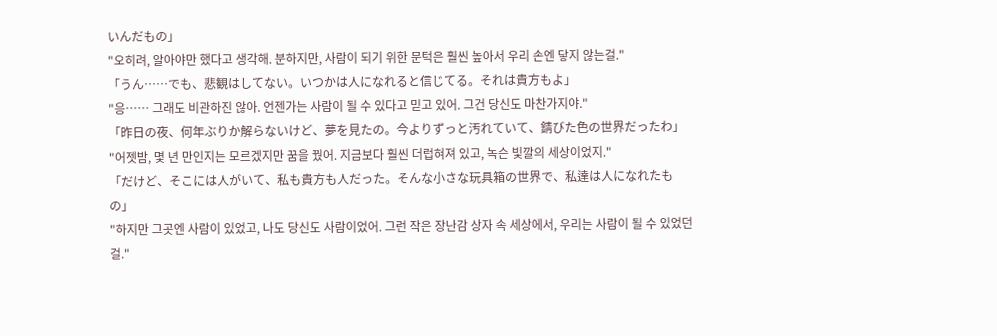いんだもの」
"오히려, 알아야만 했다고 생각해. 분하지만, 사람이 되기 위한 문턱은 훨씬 높아서 우리 손엔 닿지 않는걸."
「うん……でも、悲観はしてない。いつかは人になれると信じてる。それは貴方もよ」
"응…… 그래도 비관하진 않아. 언젠가는 사람이 될 수 있다고 믿고 있어. 그건 당신도 마찬가지야."
「昨日の夜、何年ぶりか解らないけど、夢を見たの。今よりずっと汚れていて、錆びた色の世界だったわ」
"어젯밤, 몇 년 만인지는 모르겠지만 꿈을 꿨어. 지금보다 훨씬 더럽혀져 있고, 녹슨 빛깔의 세상이었지."
「だけど、そこには人がいて、私も貴方も人だった。そんな小さな玩具箱の世界で、私達は人になれたもの」
"하지만 그곳엔 사람이 있었고, 나도 당신도 사람이었어. 그런 작은 장난감 상자 속 세상에서, 우리는 사람이 될 수 있었던걸."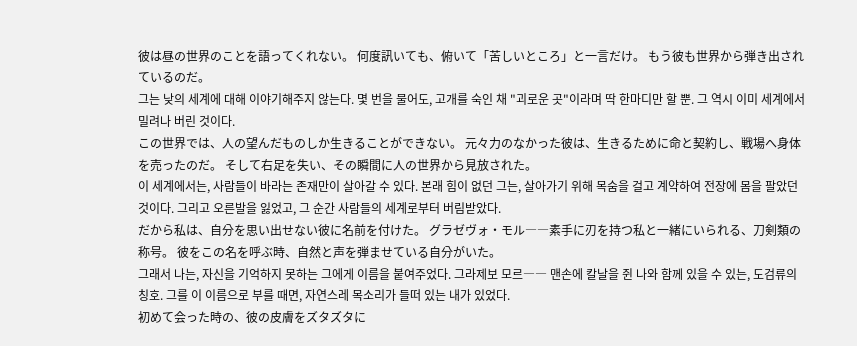彼は昼の世界のことを語ってくれない。 何度訊いても、俯いて「苦しいところ」と一言だけ。 もう彼も世界から弾き出されているのだ。
그는 낮의 세계에 대해 이야기해주지 않는다. 몇 번을 물어도, 고개를 숙인 채 "괴로운 곳"이라며 딱 한마디만 할 뿐. 그 역시 이미 세계에서 밀려나 버린 것이다.
この世界では、人の望んだものしか生きることができない。 元々力のなかった彼は、生きるために命と契約し、戦場へ身体を売ったのだ。 そして右足を失い、その瞬間に人の世界から見放された。
이 세계에서는, 사람들이 바라는 존재만이 살아갈 수 있다. 본래 힘이 없던 그는, 살아가기 위해 목숨을 걸고 계약하여 전장에 몸을 팔았던 것이다. 그리고 오른발을 잃었고, 그 순간 사람들의 세계로부터 버림받았다.
だから私は、自分を思い出せない彼に名前を付けた。 グラゼヴォ・モル――素手に刃を持つ私と一緒にいられる、刀剣類の称号。 彼をこの名を呼ぶ時、自然と声を弾ませている自分がいた。
그래서 나는, 자신을 기억하지 못하는 그에게 이름을 붙여주었다. 그라제보 모르―― 맨손에 칼날을 쥔 나와 함께 있을 수 있는, 도검류의 칭호. 그를 이 이름으로 부를 때면, 자연스레 목소리가 들떠 있는 내가 있었다.
初めて会った時の、彼の皮膚をズタズタに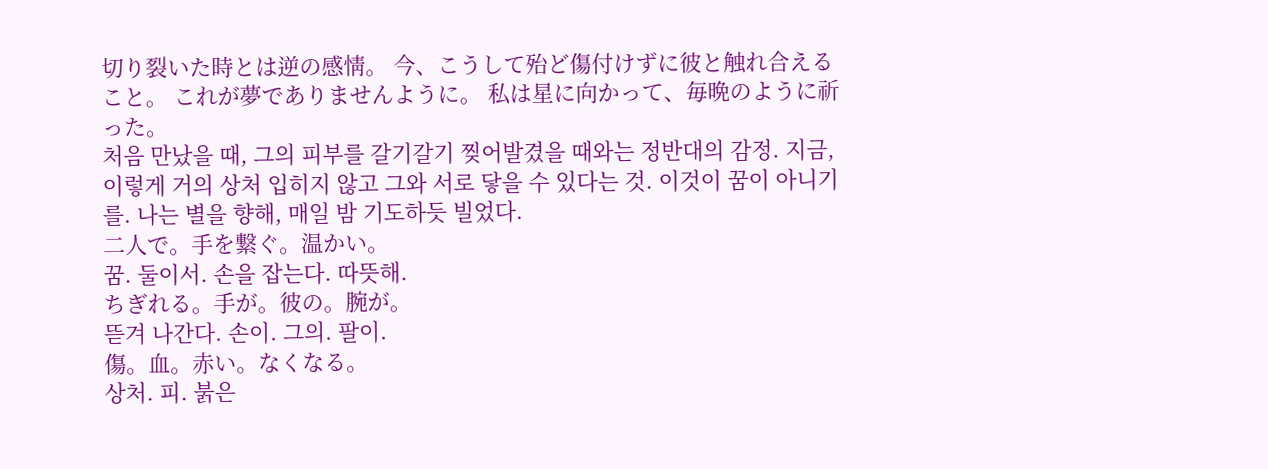切り裂いた時とは逆の感情。 今、こうして殆ど傷付けずに彼と触れ合えること。 これが夢でありませんように。 私は星に向かって、毎晩のように祈った。
처음 만났을 때, 그의 피부를 갈기갈기 찢어발겼을 때와는 정반대의 감정. 지금, 이렇게 거의 상처 입히지 않고 그와 서로 닿을 수 있다는 것. 이것이 꿈이 아니기를. 나는 별을 향해, 매일 밤 기도하듯 빌었다.
二人で。手を繋ぐ。温かい。
꿈. 둘이서. 손을 잡는다. 따뜻해.
ちぎれる。手が。彼の。腕が。
뜯겨 나간다. 손이. 그의. 팔이.
傷。血。赤い。なくなる。
상처. 피. 붉은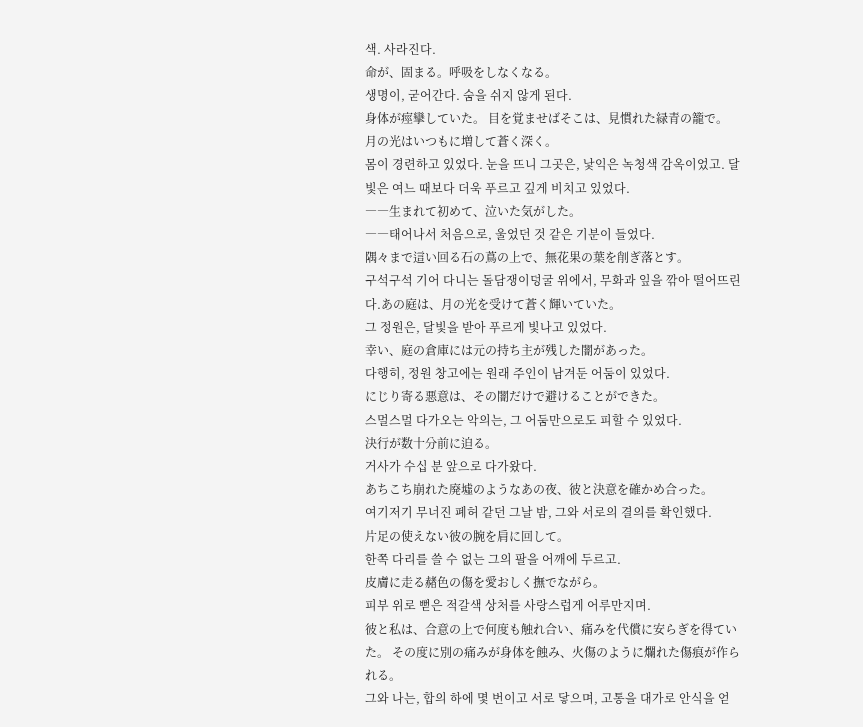색. 사라진다.
命が、固まる。呼吸をしなくなる。
생명이, 굳어간다. 숨을 쉬지 않게 된다.
身体が痙攣していた。 目を覚ませばそこは、見慣れた緑青の籠で。 月の光はいつもに増して蒼く深く。
몸이 경련하고 있었다. 눈을 뜨니 그곳은, 낯익은 녹청색 감옥이었고. 달빛은 여느 때보다 더욱 푸르고 깊게 비치고 있었다.
――生まれて初めて、泣いた気がした。
――태어나서 처음으로, 울었던 것 같은 기분이 들었다.
隅々まで這い回る石の蔦の上で、無花果の葉を削ぎ落とす。
구석구석 기어 다니는 돌담쟁이덩굴 위에서, 무화과 잎을 깎아 떨어뜨린다.あの庭は、月の光を受けて蒼く輝いていた。
그 정원은, 달빛을 받아 푸르게 빛나고 있었다.
幸い、庭の倉庫には元の持ち主が残した闇があった。
다행히, 정원 창고에는 원래 주인이 남겨둔 어둠이 있었다.
にじり寄る悪意は、その闇だけで避けることができた。
스멀스멀 다가오는 악의는, 그 어둠만으로도 피할 수 있었다.
決行が数十分前に迫る。
거사가 수십 분 앞으로 다가왔다.
あちこち崩れた廃墟のようなあの夜、彼と決意を確かめ合った。
여기저기 무너진 폐허 같던 그날 밤, 그와 서로의 결의를 확인했다.
片足の使えない彼の腕を肩に回して。
한쪽 다리를 쓸 수 없는 그의 팔을 어깨에 두르고.
皮膚に走る赭色の傷を愛おしく撫でながら。
피부 위로 뻗은 적갈색 상처를 사랑스럽게 어루만지며.
彼と私は、合意の上で何度も触れ合い、痛みを代償に安らぎを得ていた。 その度に別の痛みが身体を蝕み、火傷のように爛れた傷痕が作られる。
그와 나는, 합의 하에 몇 번이고 서로 닿으며, 고통을 대가로 안식을 얻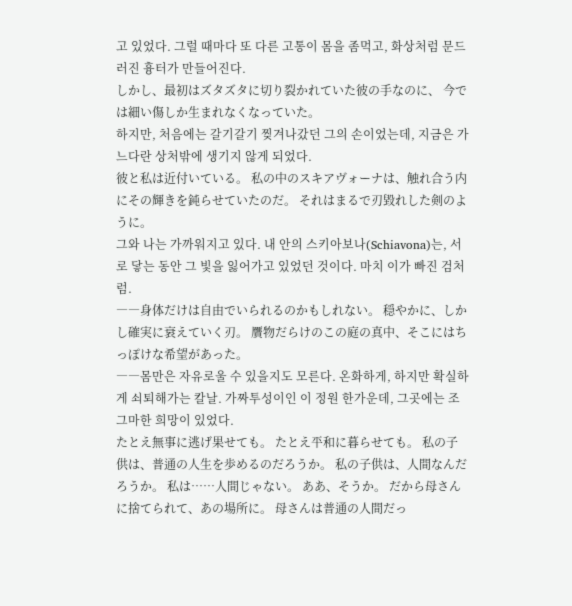고 있었다. 그럴 때마다 또 다른 고통이 몸을 좀먹고, 화상처럼 문드러진 흉터가 만들어진다.
しかし、最初はズタズタに切り裂かれていた彼の手なのに、 今では細い傷しか生まれなくなっていた。
하지만, 처음에는 갈기갈기 찢겨나갔던 그의 손이었는데, 지금은 가느다란 상처밖에 생기지 않게 되었다.
彼と私は近付いている。 私の中のスキアヴォーナは、触れ合う内にその輝きを鈍らせていたのだ。 それはまるで刃毀れした剣のように。
그와 나는 가까워지고 있다. 내 안의 스키아보나(Schiavona)는, 서로 닿는 동안 그 빛을 잃어가고 있었던 것이다. 마치 이가 빠진 검처럼.
――身体だけは自由でいられるのかもしれない。 穏やかに、しかし確実に衰えていく刃。 贋物だらけのこの庭の真中、そこにはちっぽけな希望があった。
――몸만은 자유로울 수 있을지도 모른다. 온화하게, 하지만 확실하게 쇠퇴해가는 칼날. 가짜투성이인 이 정원 한가운데, 그곳에는 조그마한 희망이 있었다.
たとえ無事に逃げ果せても。 たとえ平和に暮らせても。 私の子供は、普通の人生を歩めるのだろうか。 私の子供は、人間なんだろうか。 私は……人間じゃない。 ああ、そうか。 だから母さんに捨てられて、あの場所に。 母さんは普通の人間だっ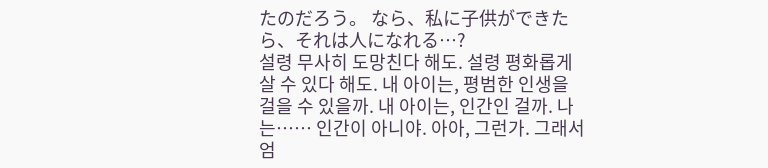たのだろう。 なら、私に子供ができたら、それは人になれる…?
설령 무사히 도망친다 해도. 설령 평화롭게 살 수 있다 해도. 내 아이는, 평범한 인생을 걸을 수 있을까. 내 아이는, 인간인 걸까. 나는…… 인간이 아니야. 아아, 그런가. 그래서 엄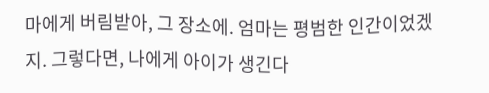마에게 버림받아, 그 장소에. 엄마는 평범한 인간이었겠지. 그렇다면, 나에게 아이가 생긴다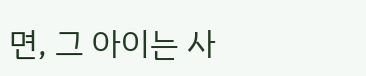면, 그 아이는 사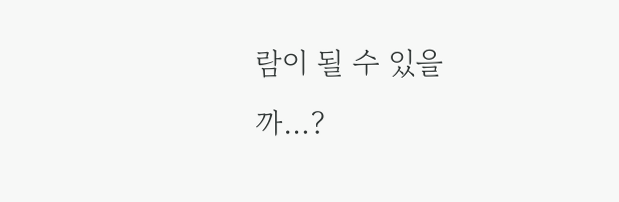람이 될 수 있을까…?